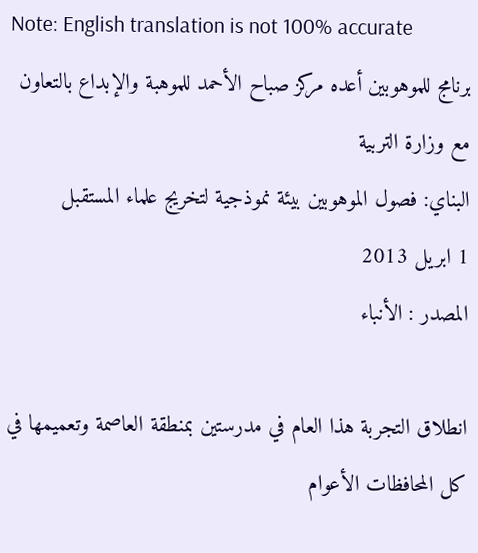Note: English translation is not 100% accurate
برنامج للموهوبين أعده مركز صباح الأحمد للموهبة والإبداع بالتعاون مع وزارة التربية
البناي: فصول الموهوبين بيئة نموذجية لتخريج علماء المستقبل
1 ابريل 2013
المصدر : الأنباء

انطلاق التجربة هذا العام في مدرستين بمنطقة العاصمة وتعميمها في كل المحافظات الأعوام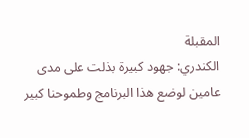المقبلة
الكندري: جهود كبيرة بذلت على مدى عامين لوضع هذا البرنامج وطموحنا كبير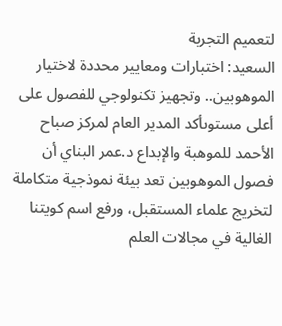لتعميم التجربة
السعيد: اختبارات ومعايير محددة لاختيار الموهوبين.. وتجهيز تكنولوجي للفصول على أعلى مستوىأكد المدير العام لمركز صباح الأحمد للموهبة والإبداع د.عمر البناي أن فصول الموهوبين تعد بيئة نموذجية متكاملة لتخريج علماء المستقبل، ورفع اسم كويتنا الغالية في مجالات العلم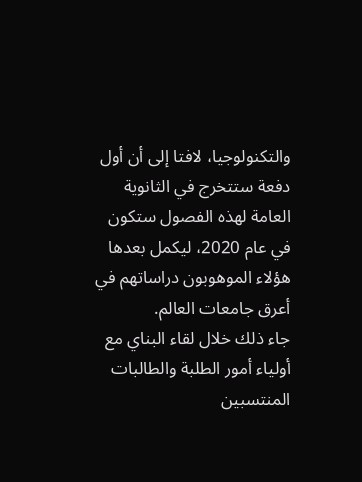والتكنولوجيا، لافتا إلى أن أول دفعة ستتخرج في الثانوية العامة لهذه الفصول ستكون في عام 2020، ليكمل بعدها هؤلاء الموهوبون دراساتهم في أعرق جامعات العالم.
جاء ذلك خلال لقاء البناي مع أولياء أمور الطلبة والطالبات المنتسبين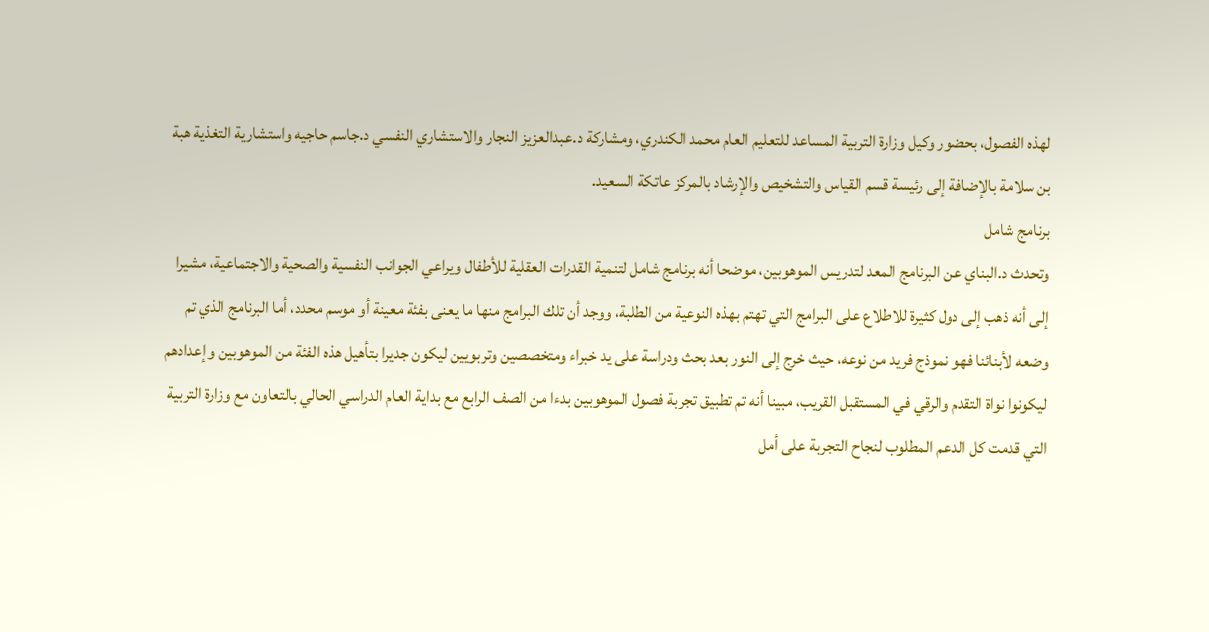لهذه الفصول، بحضور وكيل وزارة التربية المساعد للتعليم العام محمد الكندري، ومشاركة د.عبدالعزيز النجار والاستشاري النفسي د.جاسم حاجيه واستشارية التغذية هبة بن سلامة بالإضافة إلى رئيسة قسم القياس والتشخيص والإرشاد بالمركز عاتكة السعيد.
برنامج شامل
وتحدث د.البناي عن البرنامج المعد لتدريس الموهوبين، موضحا أنه برنامج شامل لتنمية القدرات العقلية للأطفال ويراعي الجوانب النفسية والصحية والاجتماعية، مشيرا إلى أنه ذهب إلى دول كثيرة للاطلاع على البرامج التي تهتم بهذه النوعية من الطلبة، ووجد أن تلك البرامج منها ما يعنى بفئة معينة أو موسم محدد، أما البرنامج الذي تم وضعه لأبنائنا فهو نموذج فريد من نوعه، حيث خرج إلى النور بعد بحث ودراسة على يد خبراء ومتخصصين وتربويين ليكون جديرا بتأهيل هذه الفئة من الموهوبين وإعدادهم ليكونوا نواة التقدم والرقي في المستقبل القريب، مبينا أنه تم تطبيق تجربة فصول الموهوبين بدءا من الصف الرابع مع بداية العام الدراسي الحالي بالتعاون مع وزارة التربية التي قدمت كل الدعم المطلوب لنجاح التجربة على أمل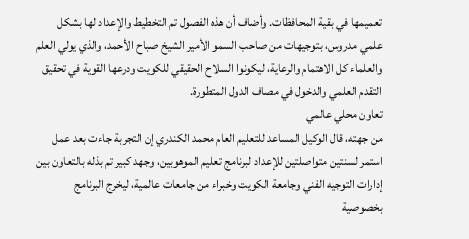تعميمها في بقية المحافظات. وأضاف أن هذه الفصول تم التخطيط والإعداد لها بشكل علمي مدروس، بتوجيهات من صاحب السمو الأمير الشيخ صباح الأحمد، والذي يولي العلم والعلماء كل الاهتمام والرعاية، ليكونوا السلاح الحقيقي للكويت ودرعها القوية في تحقيق التقدم العلمي والدخول في مصاف الدول المتطورة.
تعاون محلي عالمي
من جهته، قال الوكيل المساعد للتعليم العام محمد الكندري إن التجربة جاءت بعد عمل استمر لسنتين متواصلتين للإعداد لبرنامج تعليم الموهوبين، وجهد كبير تم بذله بالتعاون بين إدارات التوجيه الفني وجامعة الكويت وخبراء من جامعات عالمية، ليخرج البرنامج بخصوصية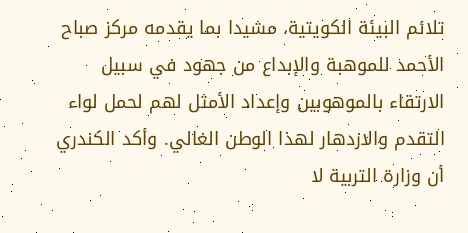تلائم البيئة الكويتية، مشيدا بما يقدمه مركز صباح الأحمد للموهبة والإبداع من جهود في سبيل الارتقاء بالموهوبين وإعداد الأمثل لهم لحمل لواء التقدم والازدهار لهذا الوطن الغالي. وأكد الكندري أن وزارة التربية لا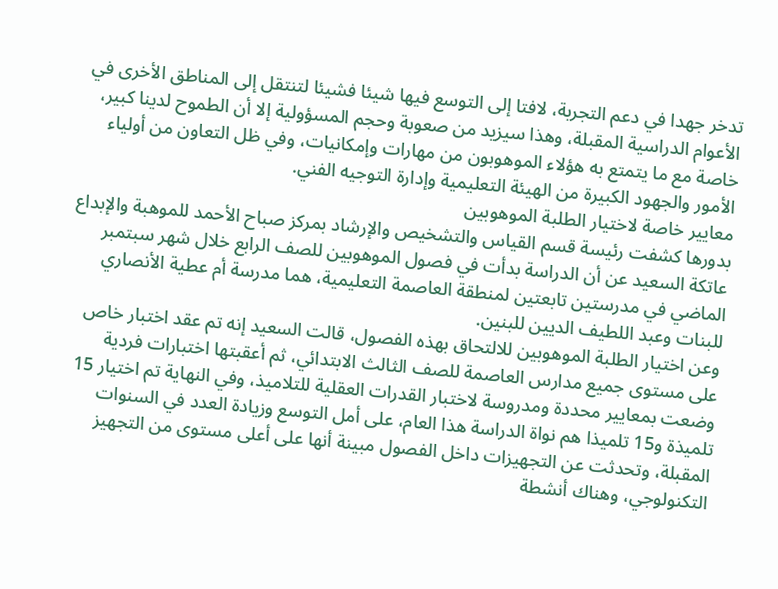تدخر جهدا في دعم التجربة، لافتا إلى التوسع فيها شيئا فشيئا لتنتقل إلى المناطق الأخرى في الأعوام الدراسية المقبلة، وهذا سيزيد من صعوبة وحجم المسؤولية إلا أن الطموح لدينا كبير، خاصة مع ما يتمتع به هؤلاء الموهوبون من مهارات وإمكانيات، وفي ظل التعاون من أولياء الأمور والجهود الكبيرة من الهيئة التعليمية وإدارة التوجيه الفني.
معايير خاصة لاختيار الطلبة الموهوبين
بدورها كشفت رئيسة قسم القياس والتشخيص والإرشاد بمركز صباح الأحمد للموهبة والإبداع عاتكة السعيد عن أن الدراسة بدأت في فصول الموهوبين للصف الرابع خلال شهر سبتمبر الماضي في مدرستين تابعتين لمنطقة العاصمة التعليمية، هما مدرسة أم عطية الأنصاري للبنات وعبد اللطيف الديين للبنين.
وعن اختيار الطلبة الموهوبين للالتحاق بهذه الفصول، قالت السعيد إنه تم عقد اختبار خاص على مستوى جميع مدارس العاصمة للصف الثالث الابتدائي، ثم أعقبتها اختبارات فردية وضعت بمعايير محددة ومدروسة لاختبار القدرات العقلية للتلاميذ، وفي النهاية تم اختيار 15 تلميذة و15 تلميذا هم نواة الدراسة هذا العام، على أمل التوسع وزيادة العدد في السنوات المقبلة، وتحدثت عن التجهيزات داخل الفصول مبينة أنها على أعلى مستوى من التجهيز التكنولوجي، وهناك أنشطة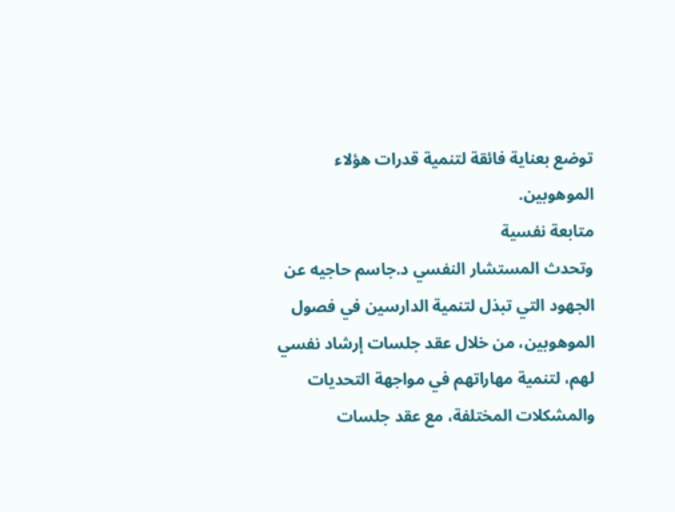توضع بعناية فائقة لتنمية قدرات هؤلاء الموهوبين.
متابعة نفسية
وتحدث المستشار النفسي د.جاسم حاجيه عن الجهود التي تبذل لتنمية الدارسين في فصول الموهوبين، من خلال عقد جلسات إرشاد نفسي لهم، لتنمية مهاراتهم في مواجهة التحديات والمشكلات المختلفة، مع عقد جلسات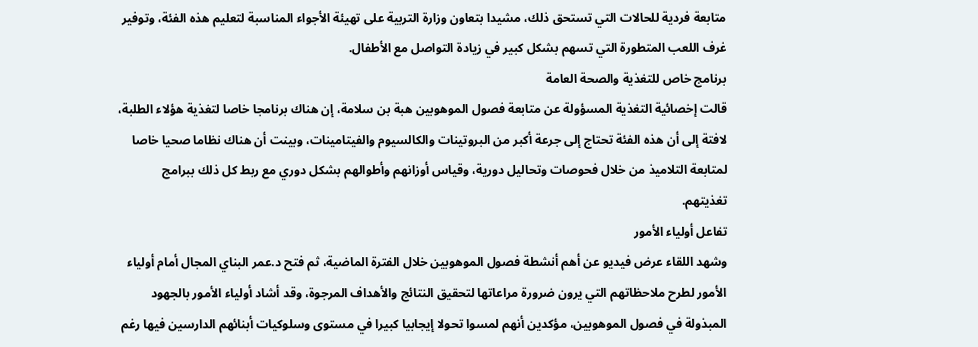متابعة فردية للحالات التي تستحق ذلك، مشيدا بتعاون وزارة التربية على تهيئة الأجواء المناسبة لتعليم هذه الفئة، وتوفير غرف اللعب المتطورة التي تسهم بشكل كبير في زيادة التواصل مع الأطفال.
برنامج خاص للتغذية والصحة العامة
قالت إخصائية التغذية المسؤولة عن متابعة فصول الموهوبين هبة بن سلامة، إن هناك برنامجا خاصا لتغذية هؤلاء الطلبة، لافتة إلى أن هذه الفئة تحتاج إلى جرعة أكبر من البروتينات والكالسيوم والفيتامينات، وبينت أن هناك نظاما صحيا خاصا لمتابعة التلاميذ من خلال فحوصات وتحاليل دورية، وقياس أوزانهم وأطوالهم بشكل دوري مع ربط كل ذلك ببرامج تغذيتهم.
تفاعل أولياء الأمور
وشهد اللقاء عرض فيديو عن أهم أنشطة فصول الموهوبين خلال الفترة الماضية، ثم فتح د.عمر البناي المجال أمام أولياء الأمور لطرح ملاحظاتهم التي يرون ضرورة مراعاتها لتحقيق النتائج والأهداف المرجوة، وقد أشاد أولياء الأمور بالجهود المبذولة في فصول الموهوبين، مؤكدين أنهم لمسوا تحولا إيجابيا كبيرا في مستوى وسلوكيات أبنائهم الدارسين فيها رغم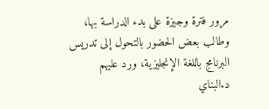مرور فترة وجيزة على بدء الدراسة بها، وطالب بعض الحضور بالتحول إلى تدريس البرنامج باللغة الإنجليزية، ورد عليهم د.البناي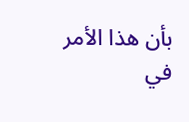بأن هذا الأمر في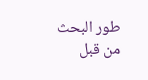طور البحث من قبل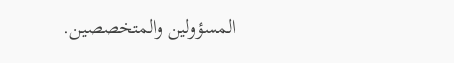المسؤولين والمتخصصين.